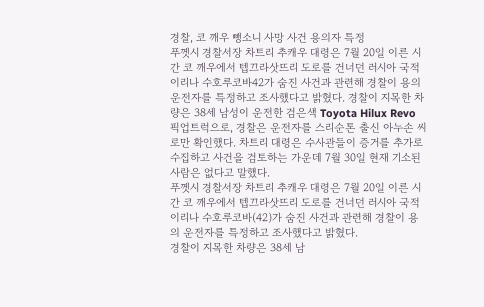경찰, 코 깨우 뺑소니 사망 사건 용의자 특정
푸껫시 경찰서장 차트리 추캐우 대령은 7월 20일 이른 시간 코 깨우에서 텝끄라삿뜨리 도로를 건너던 러시아 국적 이리나 수호루코바42가 숨진 사건과 관련해 경찰이 용의 운전자를 특정하고 조사했다고 밝혔다. 경찰이 지목한 차량은 38세 남성이 운전한 검은색 Toyota Hilux Revo 픽업트럭으로, 경찰은 운전자를 스리순톤 출신 아누손 씨로만 확인했다. 차트리 대령은 수사관들이 증거를 추가로 수집하고 사건을 검토하는 가운데 7월 30일 현재 기소된 사람은 없다고 말했다.
푸껫시 경찰서장 차트리 추캐우 대령은 7월 20일 이른 시간 코 깨우에서 텝끄라삿뜨리 도로를 건너던 러시아 국적 이리나 수호루코바(42)가 숨진 사건과 관련해 경찰이 용의 운전자를 특정하고 조사했다고 밝혔다.
경찰이 지목한 차량은 38세 남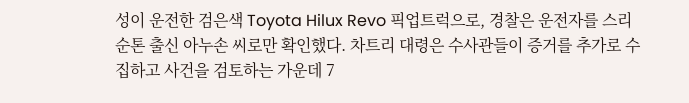성이 운전한 검은색 Toyota Hilux Revo 픽업트럭으로, 경찰은 운전자를 스리순톤 출신 아누손 씨로만 확인했다. 차트리 대령은 수사관들이 증거를 추가로 수집하고 사건을 검토하는 가운데 7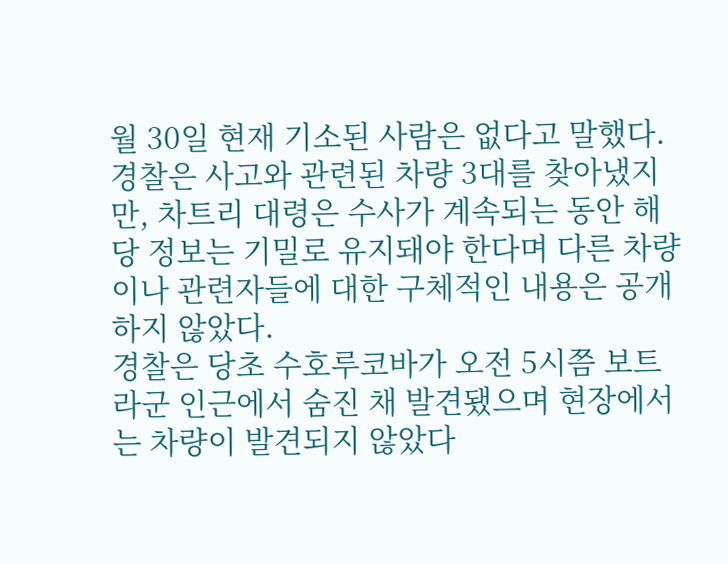월 30일 현재 기소된 사람은 없다고 말했다.
경찰은 사고와 관련된 차량 3대를 찾아냈지만, 차트리 대령은 수사가 계속되는 동안 해당 정보는 기밀로 유지돼야 한다며 다른 차량이나 관련자들에 대한 구체적인 내용은 공개하지 않았다.
경찰은 당초 수호루코바가 오전 5시쯤 보트 라군 인근에서 숨진 채 발견됐으며 현장에서는 차량이 발견되지 않았다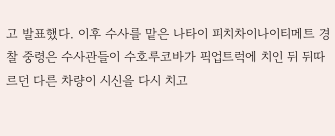고 발표했다. 이후 수사를 맡은 나타이 피치차이나이티메트 경찰 중령은 수사관들이 수호루코바가 픽업트럭에 치인 뒤 뒤따르던 다른 차량이 시신을 다시 치고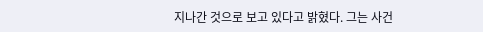지나간 것으로 보고 있다고 밝혔다. 그는 사건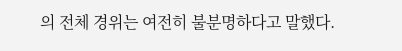의 전체 경위는 여전히 불분명하다고 말했다.